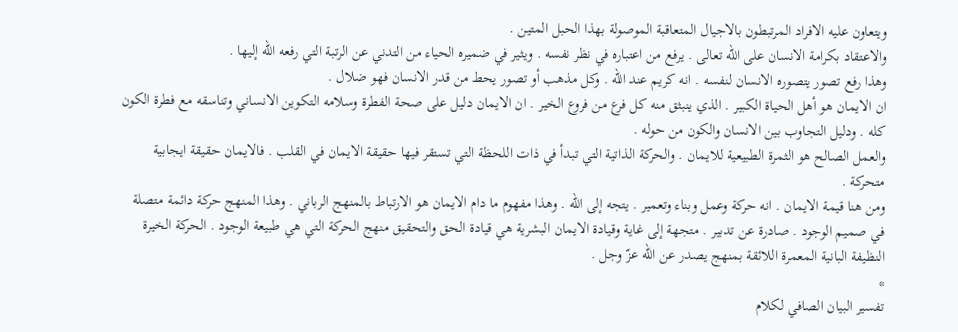ويتعاون عليه الافراد المرتبطون بالاجيال المتعاقبة الموصولة بهذا الحبل المتين .
والاعتقاد بكرامة الانسان على اللّه تعالى . يرفع من اعتباره في نظر نفسه . ويثير في ضميره الحياء من التدني عن الرتبة التي رفعه اللّه إليها .
وهذا رفع تصور يتصوره الانسان لنفسه . انه كريم عند اللّه . وكل مذهب أو تصور يحط من قدر الانسان فهو ضلال .
ان الايمان هو أهل الحياة الكبير . الذي ينبثق منه كل فرع من فروع الخير . ان الايمان دليل على صحة الفطرة وسلامه التكوين الانساني وتناسقه مع فطرة الكون كله . ودليل التجاوب بين الانسان والكون من حوله .
والعمل الصالح هو الثمرة الطبيعية للايمان . والحركة الذاتية التي تبدأ في ذات اللحظة التي تستقر فيها حقيقة الايمان في القلب . فالايمان حقيقة ايجابية متحركة .
ومن هنا قيمة الايمان . انه حركة وعمل وبناء وتعمير . يتجه إلى اللّه . وهذا مفهوم ما دام الايمان هو الارتباط بالمنهج الرباني . وهذا المنهج حركة دائمة متصلة في صميم الوجود . صادرة عن تدبير . متجهة إلى غاية وقيادة الايمان البشرية هي قيادة الحق والتحقيق منهج الحركة التي هي طبيعة الوجود . الحركة الخيرة النظيفة البانية المعمرة اللائقة بمنهج يصدر عن اللّه عزّ وجل .
*
تفسير البيان الصافي لكلام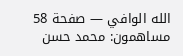الله الوافي — صفحة 58
مساهمون: محمد حسن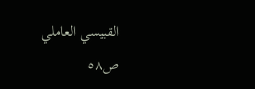القبيسي العاملي
ص٥٨